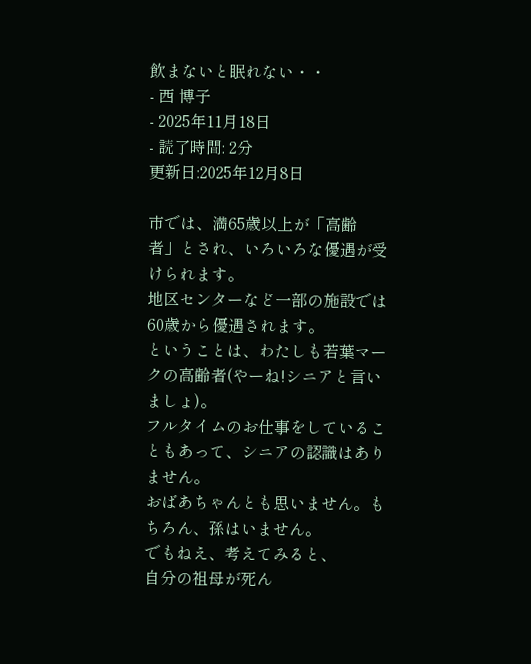飲まないと眠れない・・
- 西 博子
- 2025年11月18日
- 読了時間: 2分
更新日:2025年12月8日

市では、満65歳以上が「高齢者」とされ、いろいろな優遇が受けられます。
地区センターなど一部の施設では60歳から優遇されます。
ということは、わたしも若葉マークの高齢者(やーね!シニアと言いましょ)。
フルタイムのお仕事をしていることもあって、シニアの認識はありません。
おばあちゃんとも思いません。もちろん、孫はいません。
でもねえ、考えてみると、
自分の祖母が死ん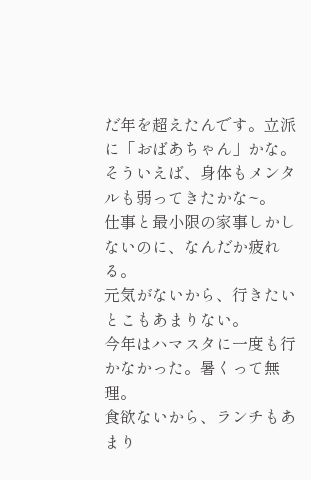だ年を超えたんです。立派に「おばあちゃん」かな。
そういえば、身体もメンタルも弱ってきたかな~。
仕事と最小限の家事しかしないのに、なんだか疲れる。
元気がないから、行きたいとこもあまりない。
今年はハマスタに一度も行かなかった。暑くって無理。
食欲ないから、ランチもあまり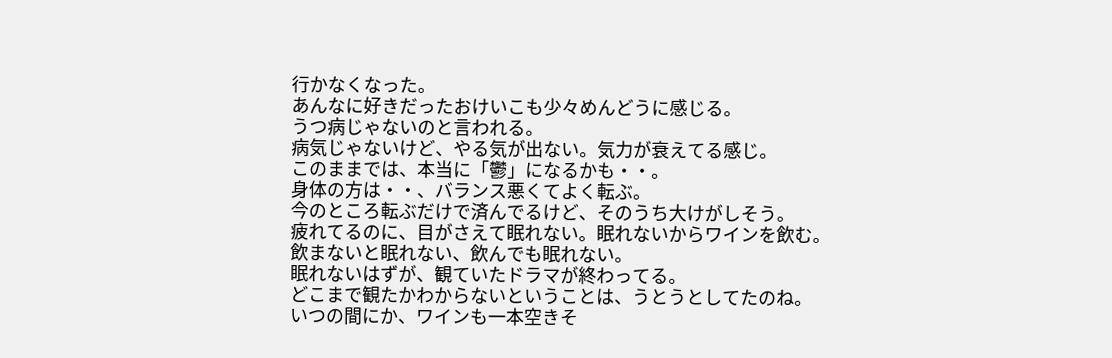行かなくなった。
あんなに好きだったおけいこも少々めんどうに感じる。
うつ病じゃないのと言われる。
病気じゃないけど、やる気が出ない。気力が衰えてる感じ。
このままでは、本当に「鬱」になるかも・・。
身体の方は・・、バランス悪くてよく転ぶ。
今のところ転ぶだけで済んでるけど、そのうち大けがしそう。
疲れてるのに、目がさえて眠れない。眠れないからワインを飲む。
飲まないと眠れない、飲んでも眠れない。
眠れないはずが、観ていたドラマが終わってる。
どこまで観たかわからないということは、うとうとしてたのね。
いつの間にか、ワインも一本空きそ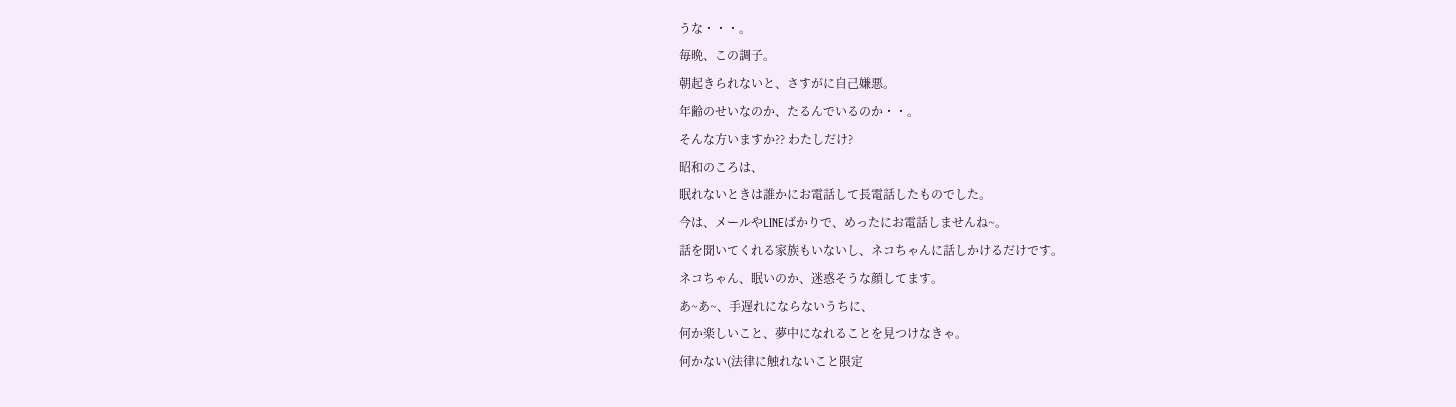うな・・・。
毎晩、この調子。
朝起きられないと、さすがに自己嫌悪。
年齢のせいなのか、たるんでいるのか・・。
そんな方いますか?? わたしだけ?
昭和のころは、
眠れないときは誰かにお電話して長電話したものでした。
今は、メールやLINEばかりで、めったにお電話しませんね~。
話を聞いてくれる家族もいないし、ネコちゃんに話しかけるだけです。
ネコちゃん、眠いのか、迷惑そうな顔してます。
あ~あ~、手遅れにならないうちに、
何か楽しいこと、夢中になれることを見つけなきゃ。
何かない(法律に触れないこと限定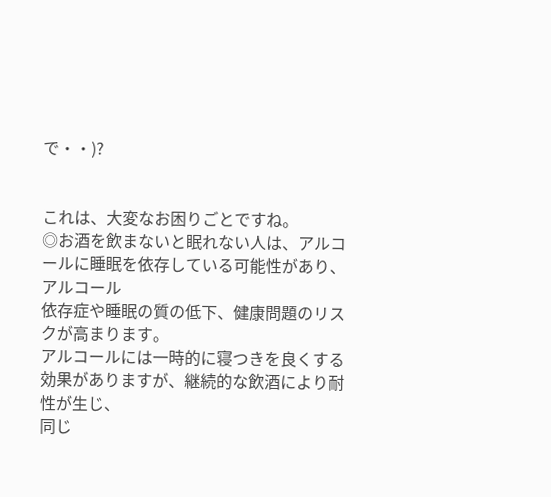で・・)?


これは、大変なお困りごとですね。
◎お酒を飲まないと眠れない人は、アルコールに睡眠を依存している可能性があり、アルコール
依存症や睡眠の質の低下、健康問題のリスクが高まります。
アルコールには一時的に寝つきを良くする効果がありますが、継続的な飲酒により耐性が生じ、
同じ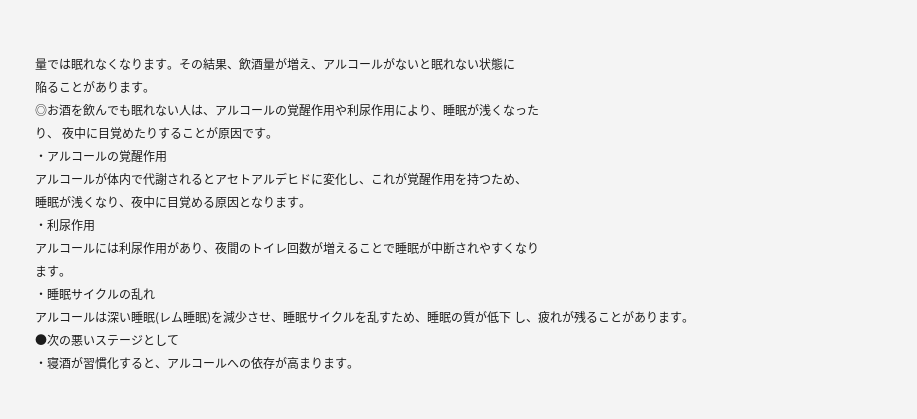量では眠れなくなります。その結果、飲酒量が増え、アルコールがないと眠れない状態に
陥ることがあります。
◎お酒を飲んでも眠れない人は、アルコールの覚醒作用や利尿作用により、睡眠が浅くなった
り、 夜中に目覚めたりすることが原因です。
・アルコールの覚醒作用
アルコールが体内で代謝されるとアセトアルデヒドに変化し、これが覚醒作用を持つため、
睡眠が浅くなり、夜中に目覚める原因となります。
・利尿作用
アルコールには利尿作用があり、夜間のトイレ回数が増えることで睡眠が中断されやすくなり
ます。
・睡眠サイクルの乱れ
アルコールは深い睡眠(レム睡眠)を減少させ、睡眠サイクルを乱すため、睡眠の質が低下 し、疲れが残ることがあります。
●次の悪いステージとして
・寝酒が習慣化すると、アルコールへの依存が高まります。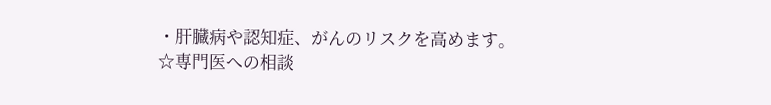・肝臓病や認知症、がんのリスクを高めます。
☆専門医への相談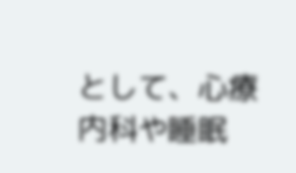として、心療内科や睡眠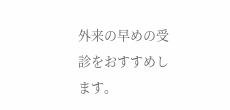外来の早めの受診をおすすめします。